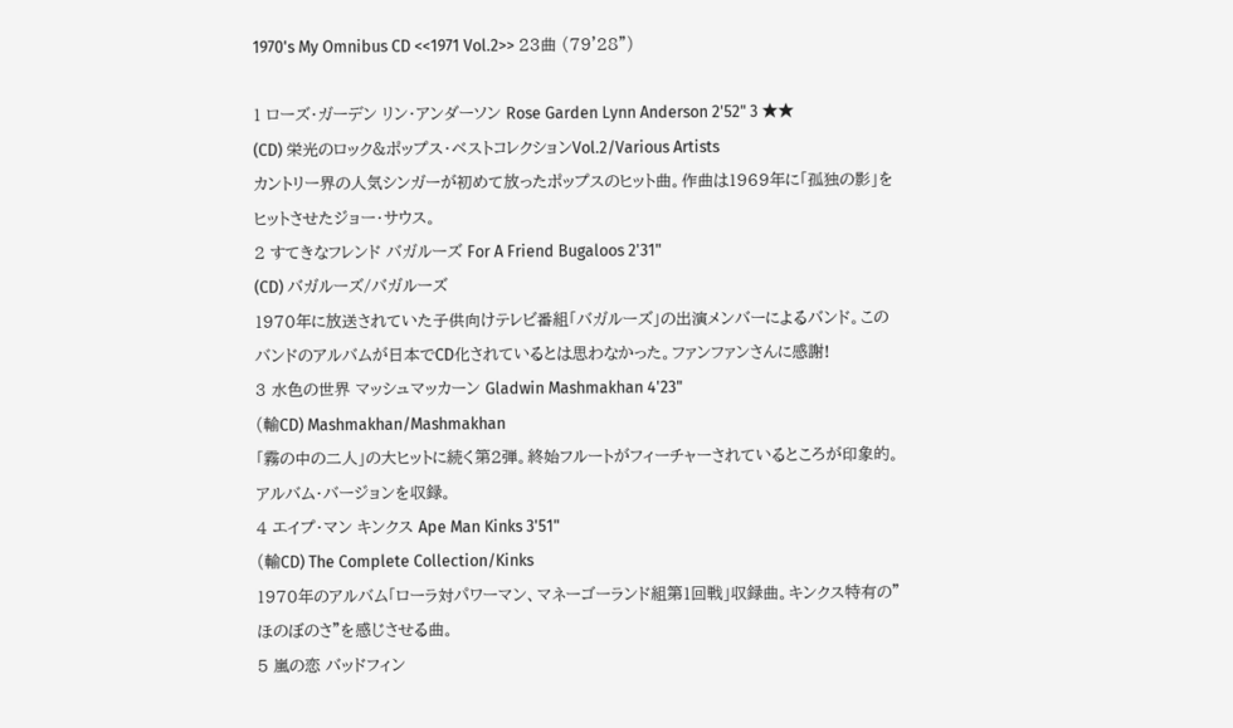1970's My Omnibus CD <<1971 Vol.2>> 23曲 (79'28")

1 ローズ・ガーデン リン・アンダーソン Rose Garden Lynn Anderson 2'52" 3 ★★
(CD) 栄光のロック&ポップス・ベストコレクションVol.2/Various Artists
カントリー界の人気シンガーが初めて放ったポップスのヒット曲。作曲は1969年に「孤独の影」をヒットさせたジョー・サウス。
2 すてきなフレンド バガルーズ For A Friend Bugaloos 2'31"
(CD) バガルーズ/バガルーズ
1970年に放送されていた子供向けテレビ番組「バガルーズ」の出演メンバーによるバンド。このバンドのアルバムが日本でCD化されているとは思わなかった。ファンファンさんに感謝!
3 水色の世界 マッシュマッカーン Gladwin Mashmakhan 4'23"
(輸CD) Mashmakhan/Mashmakhan
「霧の中の二人」の大ヒットに続く第2弾。終始フルートがフィーチャーされているところが印象的。アルバム・バージョンを収録。
4 エイプ・マン キンクス Ape Man Kinks 3'51"
(輸CD) The Complete Collection/Kinks
1970年のアルバム「ローラ対パワーマン、マネーゴーランド組第1回戦」収録曲。キンクス特有の”ほのぼのさ”を感じさせる曲。
5 嵐の恋 バッドフィン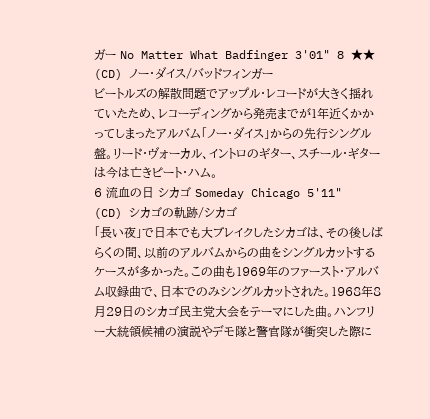ガー No Matter What Badfinger 3'01" 8 ★★
(CD) ノー・ダイス/バッドフィンガー
ビートルズの解散問題でアップル・レコードが大きく揺れていたため、レコーディングから発売までが1年近くかかってしまったアルバム「ノー・ダイス」からの先行シングル盤。リード・ヴォーカル、イントロのギター、スチール・ギターは今は亡きピート・ハム。
6 流血の日 シカゴ Someday Chicago 5'11"
(CD) シカゴの軌跡/シカゴ
「長い夜」で日本でも大ブレイクしたシカゴは、その後しばらくの間、以前のアルバムからの曲をシングルカットするケースが多かった。この曲も1969年のファースト・アルバム収録曲で、日本でのみシングルカットされた。1968年8月29日のシカゴ民主党大会をテーマにした曲。ハンフリー大統領候補の演説やデモ隊と警官隊が衝突した際に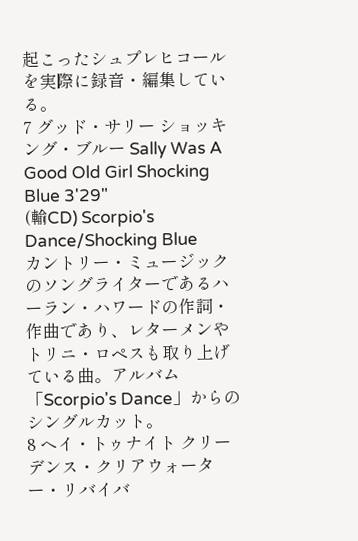起こったシュプレヒコールを実際に録音・編集している。
7 グッド・サリー ショッキング・ブルー Sally Was A Good Old Girl Shocking Blue 3'29"
(輸CD) Scorpio's Dance/Shocking Blue
カントリー・ミュージックのソングライターであるハーラン・ハワードの作詞・作曲であり、レターメンやトリニ・ロペスも取り上げている曲。アルバム「Scorpio's Dance」からのシングルカット。
8 ヘイ・トゥナイト クリーデンス・クリアウォーター・リバイバ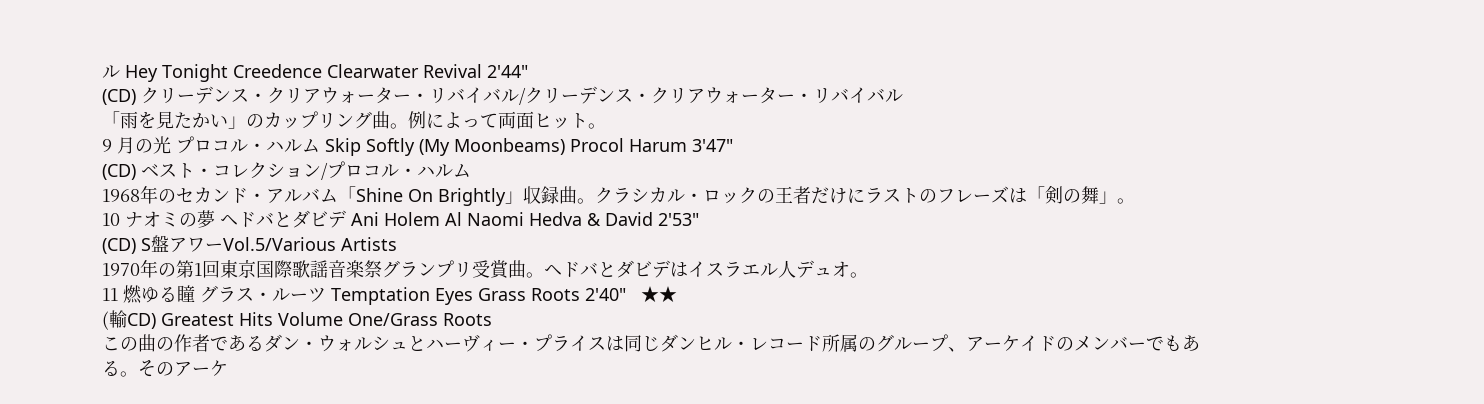ル Hey Tonight Creedence Clearwater Revival 2'44"
(CD) クリーデンス・クリアウォーター・リバイバル/クリーデンス・クリアウォーター・リバイバル
「雨を見たかい」のカップリング曲。例によって両面ヒット。
9 月の光 プロコル・ハルム Skip Softly (My Moonbeams) Procol Harum 3'47"
(CD) ベスト・コレクション/プロコル・ハルム
1968年のセカンド・アルバム「Shine On Brightly」収録曲。クラシカル・ロックの王者だけにラストのフレーズは「剣の舞」。
10 ナオミの夢 ヘドバとダビデ Ani Holem Al Naomi Hedva & David 2'53"
(CD) S盤アワーVol.5/Various Artists
1970年の第1回東京国際歌謡音楽祭グランプリ受賞曲。ヘドバとダビデはイスラエル人デュオ。
11 燃ゆる瞳 グラス・ルーツ Temptation Eyes Grass Roots 2'40"   ★★
(輸CD) Greatest Hits Volume One/Grass Roots
この曲の作者であるダン・ウォルシュとハーヴィー・プライスは同じダンヒル・レコード所属のグループ、アーケイドのメンバーでもある。そのアーケ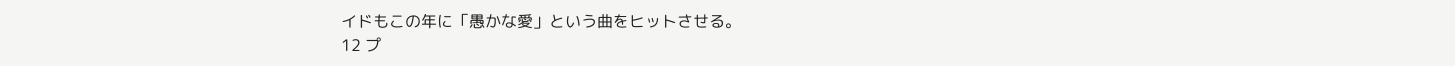イドもこの年に「愚かな愛」という曲をヒットさせる。
12 プ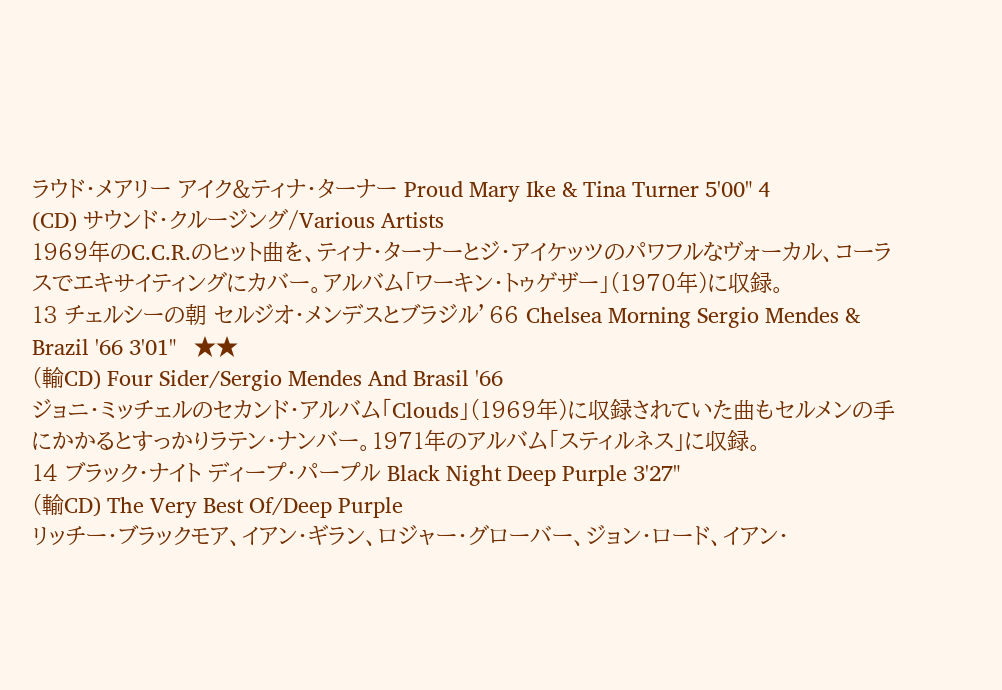ラウド・メアリー アイク&ティナ・ターナー Proud Mary Ike & Tina Turner 5'00" 4
(CD) サウンド・クルージング/Various Artists
1969年のC.C.R.のヒット曲を、ティナ・ターナーとジ・アイケッツのパワフルなヴォーカル、コーラスでエキサイティングにカバー。アルバム「ワーキン・トゥゲザー」(1970年)に収録。
13 チェルシーの朝 セルジオ・メンデスとブラジル’66 Chelsea Morning Sergio Mendes & Brazil '66 3'01"   ★★
(輸CD) Four Sider/Sergio Mendes And Brasil '66
ジョニ・ミッチェルのセカンド・アルバム「Clouds」(1969年)に収録されていた曲もセルメンの手にかかるとすっかりラテン・ナンバー。1971年のアルバム「スティルネス」に収録。
14 ブラック・ナイト ディープ・パープル Black Night Deep Purple 3'27"
(輸CD) The Very Best Of/Deep Purple
リッチー・ブラックモア、イアン・ギラン、ロジャー・グローバー、ジョン・ロード、イアン・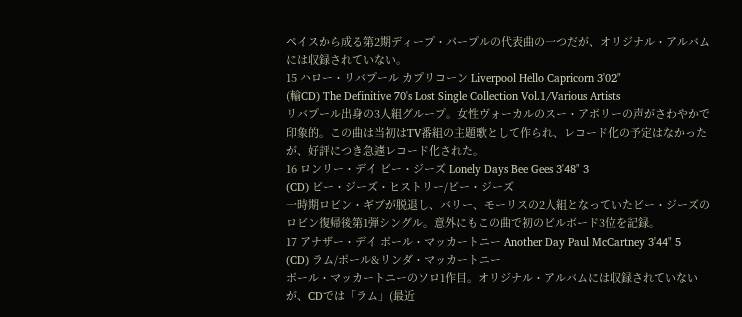ペイスから成る第2期ディープ・パープルの代表曲の一つだが、オリジナル・アルバムには収録されていない。
15 ハロー・リバプール カプリコーン Liverpool Hello Capricorn 3'02"
(輸CD) The Definitive 70's Lost Single Collection Vol.1/Various Artists
リバプール出身の3人組グループ。女性ヴォーカルのスー・アボリーの声がさわやかで印象的。この曲は当初はTV番組の主題歌として作られ、レコード化の予定はなかったが、好評につき急遽レコード化された。
16 ロンリー・デイ ビー・ジーズ Lonely Days Bee Gees 3'48" 3
(CD) ビー・ジーズ・ヒストリー/ビー・ジーズ
一時期ロビン・ギブが脱退し、バリー、モーリスの2人組となっていたビー・ジーズのロビン復帰後第1弾シングル。意外にもこの曲で初のビルボード3位を記録。
17 アナザー・デイ ポール・マッカートニー Another Day Paul McCartney 3'44" 5
(CD) ラム/ポール&リンダ・マッカートニー
ポール・マッカートニーのソロ1作目。オリジナル・アルバムには収録されていないが、CDでは「ラム」(最近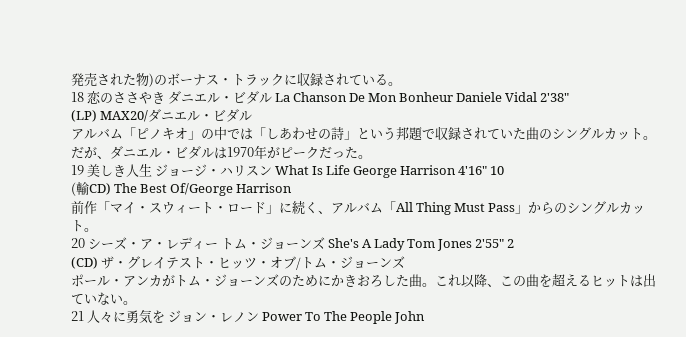発売された物)のボーナス・トラックに収録されている。
18 恋のささやき ダニエル・ビダル La Chanson De Mon Bonheur Daniele Vidal 2'38"
(LP) MAX20/ダニエル・ビダル
アルバム「ピノキオ」の中では「しあわせの詩」という邦題で収録されていた曲のシングルカット。だが、ダニエル・ビダルは1970年がピークだった。
19 美しき人生 ジョージ・ハリスン What Is Life George Harrison 4'16" 10
(輸CD) The Best Of/George Harrison
前作「マイ・スウィート・ロード」に続く、アルバム「All Thing Must Pass」からのシングルカット。
20 シーズ・ア・レディー トム・ジョーンズ She's A Lady Tom Jones 2'55" 2
(CD) ザ・グレイテスト・ヒッツ・オブ/トム・ジョーンズ
ポール・アンカがトム・ジョーンズのためにかきおろした曲。これ以降、この曲を超えるヒットは出ていない。
21 人々に勇気を ジョン・レノン Power To The People John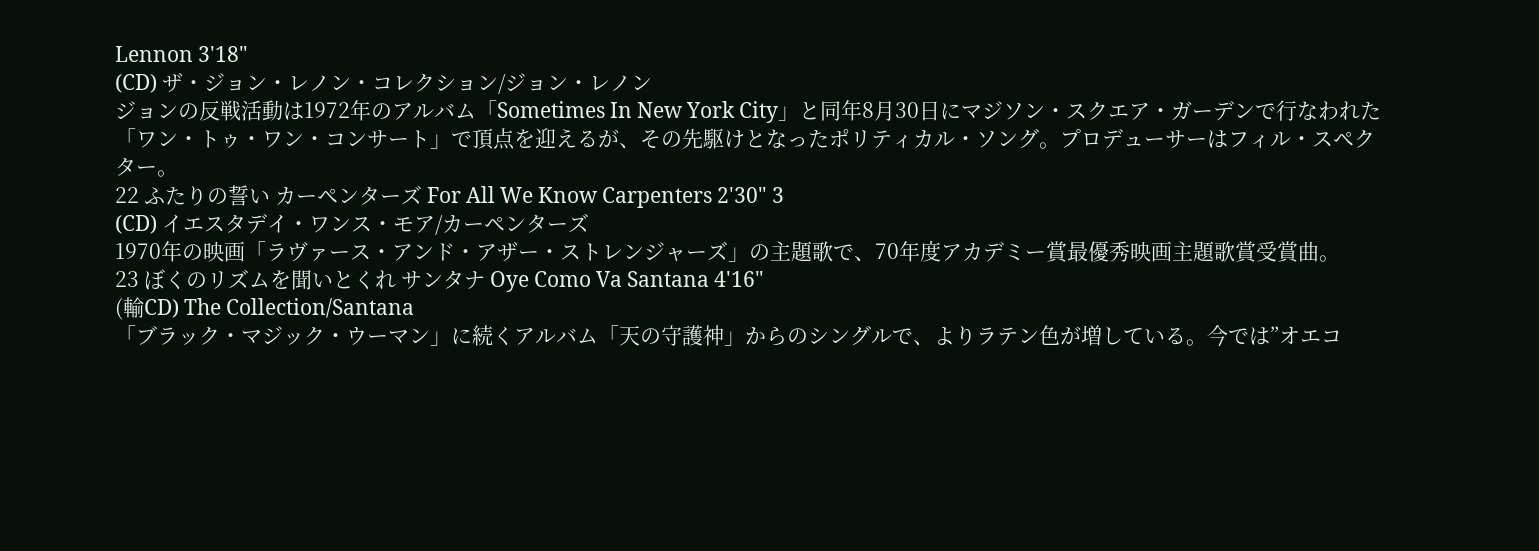Lennon 3'18"
(CD) ザ・ジョン・レノン・コレクション/ジョン・レノン
ジョンの反戦活動は1972年のアルバム「Sometimes In New York City」と同年8月30日にマジソン・スクエア・ガーデンで行なわれた「ワン・トゥ・ワン・コンサート」で頂点を迎えるが、その先駆けとなったポリティカル・ソング。プロデューサーはフィル・スペクター。
22 ふたりの誓い カーペンターズ For All We Know Carpenters 2'30" 3
(CD) イエスタデイ・ワンス・モア/カーペンターズ
1970年の映画「ラヴァース・アンド・アザー・ストレンジャーズ」の主題歌で、70年度アカデミー賞最優秀映画主題歌賞受賞曲。
23 ぼくのリズムを聞いとくれ サンタナ Oye Como Va Santana 4'16"
(輸CD) The Collection/Santana
「ブラック・マジック・ウーマン」に続くアルバム「天の守護神」からのシングルで、よりラテン色が増している。今では”オエコ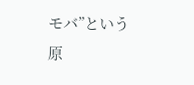モバ”という原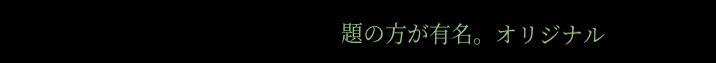題の方が有名。オリジナル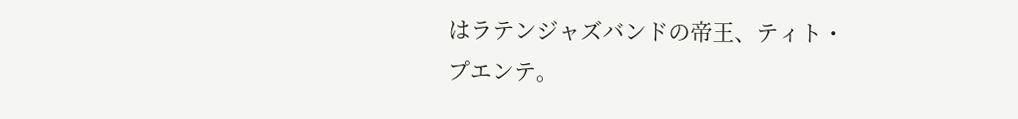はラテンジャズバンドの帝王、ティト・プエンテ。